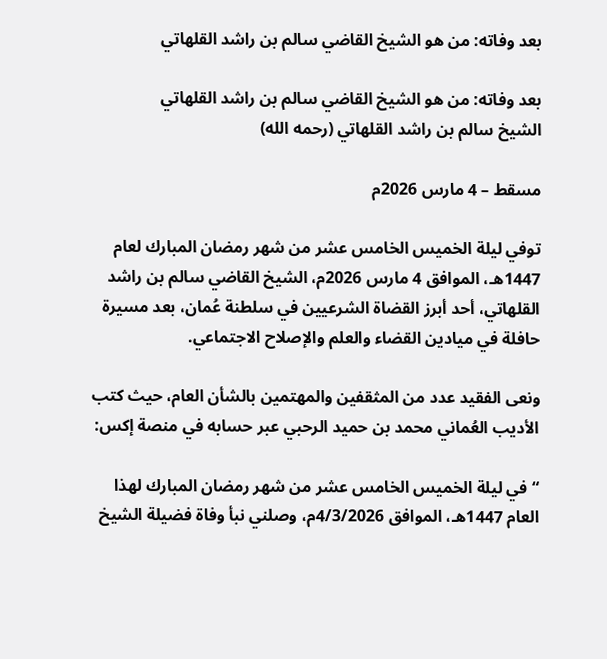بعد وفاته: من هو الشيخ القاضي سالم بن راشد القلهاتي

بعد وفاته: من هو الشيخ القاضي سالم بن راشد القلهاتي
الشيخ سالم بن راشد القلهاتي (رحمه الله)

مسقط – 4 مارس 2026م

توفي ليلة الخميس الخامس عشر من شهر رمضان المبارك لعام 1447هـ، الموافق 4 مارس 2026م، الشيخ القاضي سالم بن راشد القلهاتي، أحد أبرز القضاة الشرعيين في سلطنة عُمان، بعد مسيرة حافلة في ميادين القضاء والعلم والإصلاح الاجتماعي.

ونعى الفقيد عدد من المثقفين والمهتمين بالشأن العام، حيث كتب الأديب العُماني محمد بن حميد الرحبي عبر حسابه في منصة إكس:

“في ليلة الخميس الخامس عشر من شهر رمضان المبارك لهذا العام 1447هـ، الموافق 4/3/2026م، وصلني نبأ وفاة فضيلة الشيخ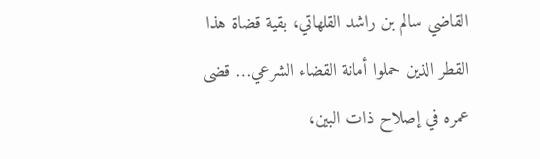القاضي سالم بن راشد القلهاتي، بقية قضاة هذا القطر الذين حملوا أمانة القضاء الشرعي… قضى عمره في إصلاح ذات البين،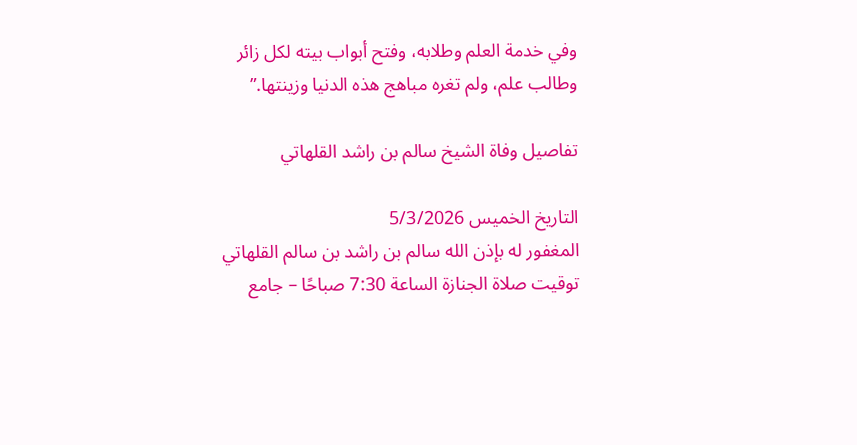وفي خدمة العلم وطلابه، وفتح أبواب بيته لكل زائر وطالب علم، ولم تغره مباهج هذه الدنيا وزينتها.”

تفاصيل وفاة الشيخ سالم بن راشد القلهاتي

التاريخ الخميس 5/3/2026
المغفور له بإذن الله سالم بن راشد بن سالم القلهاتي
توقيت صلاة الجنازة الساعة 7:30 صباحًا – جامع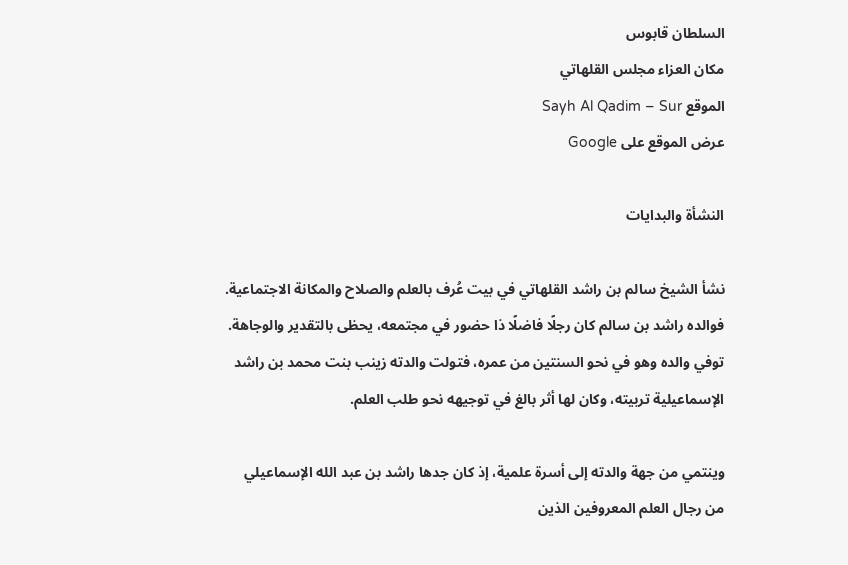السلطان قابوس
مكان العزاء مجلس القلهاتي
الموقع Sayh Al Qadim – Sur
عرض الموقع على Google

النشأة والبدايات

نشأ الشيخ سالم بن راشد القلهاتي في بيت عُرف بالعلم والصلاح والمكانة الاجتماعية. فوالده راشد بن سالم كان رجلًا فاضلًا ذا حضور في مجتمعه، يحظى بالتقدير والوجاهة. توفي والده وهو في نحو السنتين من عمره، فتولت والدته زينب بنت محمد بن راشد الإسماعيلية تربيته، وكان لها أثر بالغ في توجيهه نحو طلب العلم.

وينتمي من جهة والدته إلى أسرة علمية، إذ كان جدها راشد بن عبد الله الإسماعيلي من رجال العلم المعروفين الذين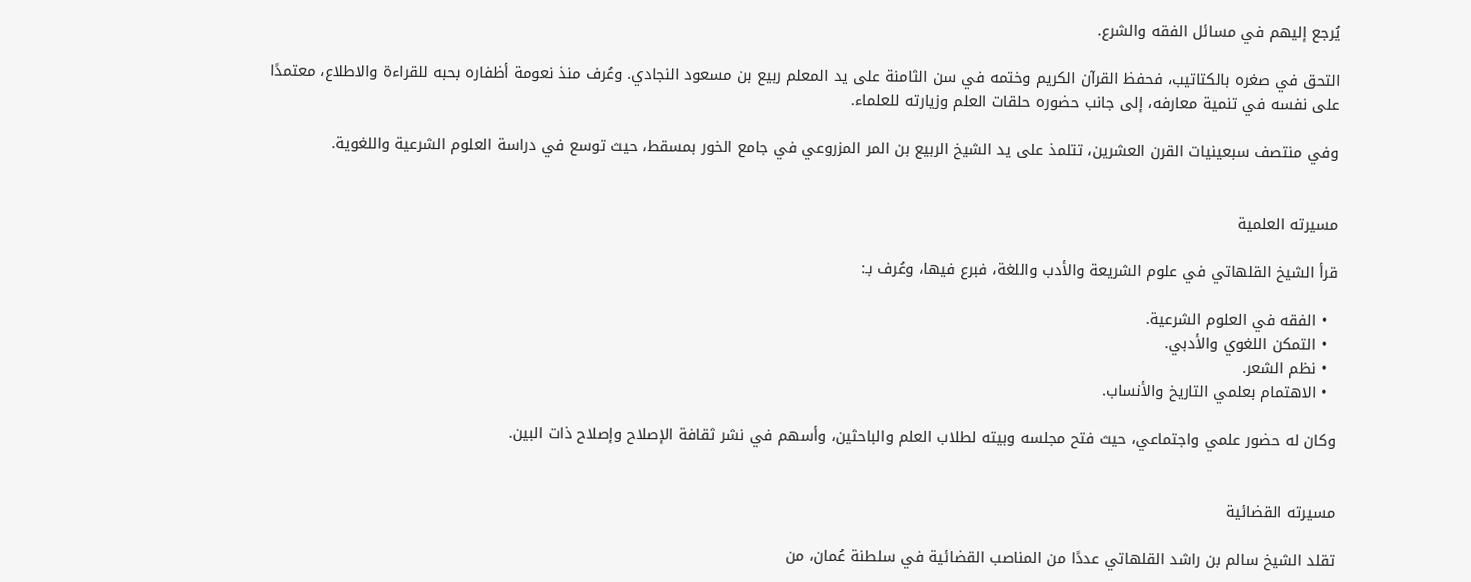يُرجع إليهم في مسائل الفقه والشرع.

التحق في صغره بالكتاتيب، فحفظ القرآن الكريم وختمه في سن الثامنة على يد المعلم ربيع بن مسعود النجادي. وعُرف منذ نعومة أظفاره بحبه للقراءة والاطلاع، معتمدًا على نفسه في تنمية معارفه، إلى جانب حضوره حلقات العلم وزيارته للعلماء.

وفي منتصف سبعينيات القرن العشرين، تتلمذ على يد الشيخ الربيع بن المر المزروعي في جامع الخور بمسقط، حيث توسع في دراسة العلوم الشرعية واللغوية.


مسيرته العلمية

قرأ الشيخ القلهاتي في علوم الشريعة والأدب واللغة، فبرع فيها، وعُرف بـ:

  • الفقه في العلوم الشرعية.
  • التمكن اللغوي والأدبي.
  • نظم الشعر.
  • الاهتمام بعلمي التاريخ والأنساب.

وكان له حضور علمي واجتماعي، حيث فتح مجلسه وبيته لطلاب العلم والباحثين، وأسهم في نشر ثقافة الإصلاح وإصلاح ذات البين.


مسيرته القضائية

تقلد الشيخ سالم بن راشد القلهاتي عددًا من المناصب القضائية في سلطنة عُمان، من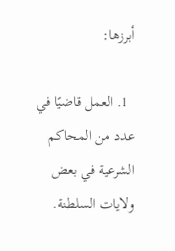أبرزها:

  1. العمل قاضيًا في عدد من المحاكم الشرعية في بعض ولايات السلطنة.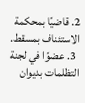2. قاضيًا بمحكمة الاستئناف بمسقط.
  3. عضوًا في لجنة التظلمات بديوان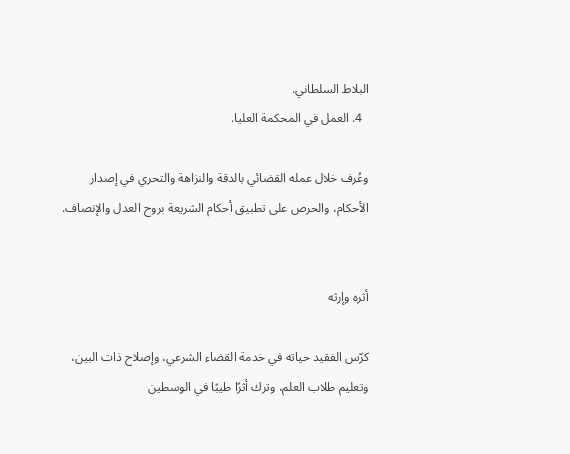البلاط السلطاني.
  4. العمل في المحكمة العليا.

وعُرف خلال عمله القضائي بالدقة والنزاهة والتحري في إصدار الأحكام، والحرص على تطبيق أحكام الشريعة بروح العدل والإنصاف.


أثره وإرثه

كرّس الفقيد حياته في خدمة القضاء الشرعي، وإصلاح ذات البين، وتعليم طلاب العلم، وترك أثرًا طيبًا في الوسطين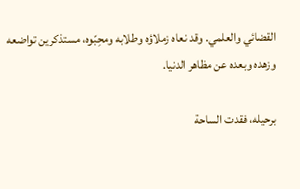القضائي والعلمي. وقد نعاه زملاؤه وطلابه ومحِبّوه، مستذكرين تواضعه وزهده وبعده عن مظاهر الدنيا.

برحيله، فقدت الساحة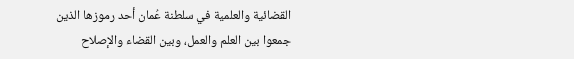القضائية والعلمية في سلطنة عُمان أحد رموزها الذين جمعوا بين العلم والعمل، وبين القضاء والإصلاح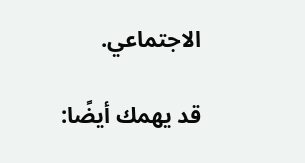الاجتماعي.

قد يهمك أيضًا: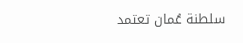سلطنة عُمان تعتمد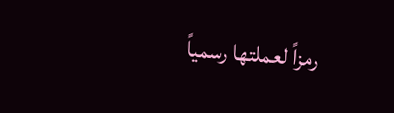رمزاً لعملتها رسمياً